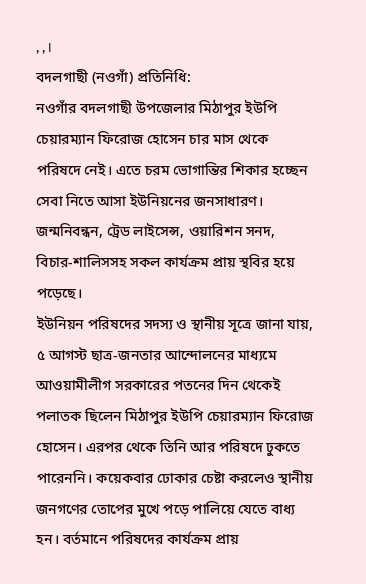, , ।
বদলগাছী (নওগাঁ) প্রতিনিধি:
নওগাঁর বদলগাছী উপজেলার মিঠাপুর ইউপি চেয়ারম্যান ফিরোজ হোসেন চার মাস থেকে পরিষদে নেই। এতে চরম ভোগান্তির শিকার হচ্ছেন সেবা নিতে আসা ইউনিয়নের জনসাধারণ। জন্মনিবন্ধন, ট্রেড লাইসেন্স, ওয়ারিশন সনদ, বিচার-শালিসসহ সকল কার্যক্রম প্রায় স্থবির হয়ে পড়েছে।
ইউনিয়ন পরিষদের সদস্য ও স্থানীয় সূত্রে জানা যায়, ৫ আগস্ট ছাত্র-জনতার আন্দোলনের মাধ্যমে আওয়ামীলীগ সরকারের পতনের দিন থেকেই পলাতক ছিলেন মিঠাপুর ইউপি চেয়ারম্যান ফিরোজ হোসেন। এরপর থেকে তিনি আর পরিষদে ঢুকতে পারেননি। কয়েকবার ঢোকার চেষ্টা করলেও স্থানীয় জনগণের তোপের মুখে পড়ে পালিয়ে যেতে বাধ্য হন। বর্তমানে পরিষদের কার্যক্রম প্রায়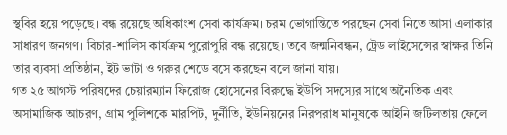স্থবির হয়ে পড়েছে। বন্ধ রয়েছে অধিকাংশ সেবা কার্যক্রম। চরম ভোগান্তিতে পরছেন সেবা নিতে আসা এলাকার সাধারণ জনগণ। বিচার-শালিস কার্যক্রম পুরোপুরি বন্ধ রয়েছে। তবে জন্মনিবন্ধন, ট্রেড লাইসেন্সের স্বাক্ষর তিনি তার ব্যবসা প্রতিষ্ঠান, ইট ভাটা ও গরুর শেডে বসে করছেন বলে জানা যায়।
গত ২৫ আগস্ট পরিষদের চেয়ারম্যান ফিরোজ হোসেনের বিরুদ্ধে ইউপি সদস্যের সাথে অনৈতিক এবং অসামাজিক আচরণ, গ্রাম পুলিশকে মারপিট, দুর্নীতি, ইউনিয়নের নিরপরাধ মানুষকে আইনি জটিলতায় ফেলে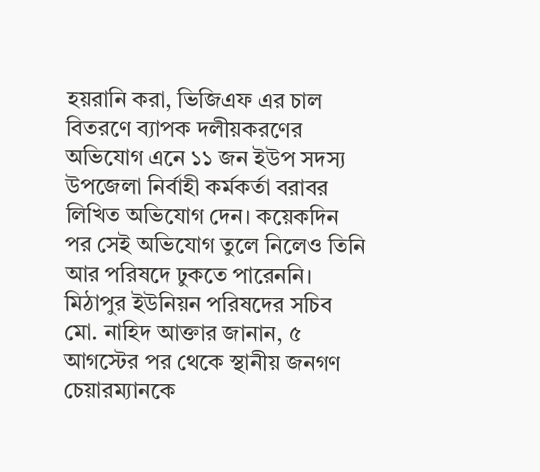হয়রানি করা, ভিজিএফ এর চাল বিতরণে ব্যাপক দলীয়করণের অভিযোগ এনে ১১ জন ইউপ সদস্য উপজেলা নির্বাহী কর্মকর্তা বরাবর লিখিত অভিযোগ দেন। কয়েকদিন পর সেই অভিযোগ তুলে নিলেও তিনি আর পরিষদে ঢুকতে পারেননি।
মিঠাপুর ইউনিয়ন পরিষদের সচিব মো. নাহিদ আক্তার জানান, ৫ আগস্টের পর থেকে স্থানীয় জনগণ চেয়ারম্যানকে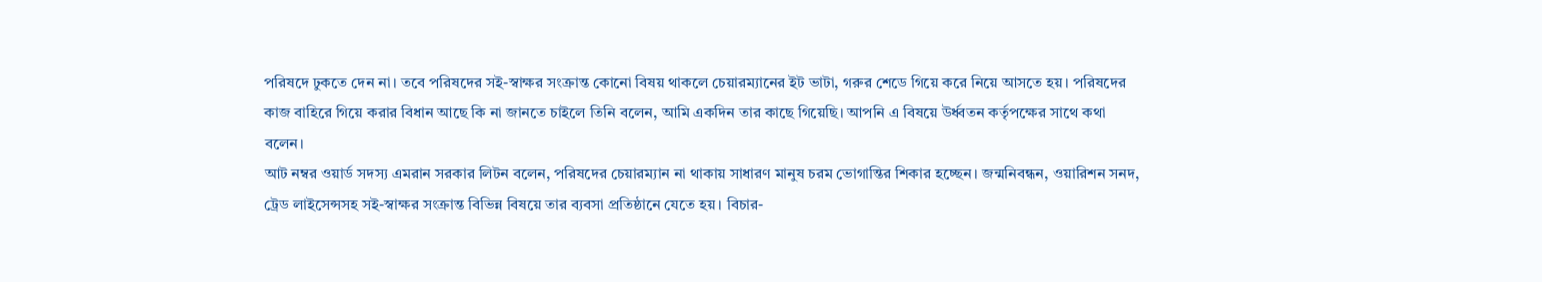পরিষদে ঢুকতে দেন না। তবে পরিষদের সই-স্বাক্ষর সংক্রান্ত কোনো বিষয় থাকলে চেয়ারম্যানের ইট ভাটা, গরুর শেডে গিয়ে করে নিয়ে আসতে হয়। পরিষদের কাজ বাহিরে গিয়ে করার বিধান আছে কি না জানতে চাইলে তিনি বলেন, আমি একদিন তার কাছে গিয়েছি। আপনি এ বিষয়ে উর্ধ্বতন কর্তৃপক্ষের সাথে কথা বলেন।
আট নম্বর ওয়ার্ড সদস্য এমরান সরকার লিটন বলেন, পরিষদের চেয়ারম্যান না থাকায় সাধারণ মানুষ চরম ভোগান্তির শিকার হচ্ছেন। জন্মনিবন্ধন, ওয়ারিশন সনদ, ট্রেড লাইসেন্সসহ সই-স্বাক্ষর সংক্রান্ত বিভিন্ন বিষয়ে তার ব্যবসা প্রতিষ্ঠানে যেতে হয়। বিচার-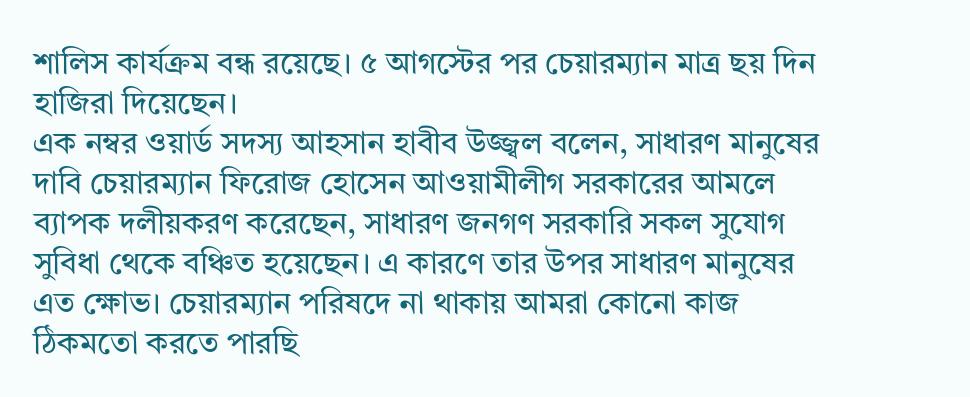শালিস কার্যক্রম বন্ধ রয়েছে। ৫ আগস্টের পর চেয়ারম্যান মাত্র ছয় দিন হাজিরা দিয়েছেন।
এক নম্বর ওয়ার্ড সদস্য আহসান হাবীব উজ্জ্বল বলেন, সাধারণ মানুষের দাবি চেয়ারম্যান ফিরোজ হোসেন আওয়ামীলীগ সরকারের আমলে ব্যাপক দলীয়করণ করেছেন, সাধারণ জনগণ সরকারি সকল সুযোগ সুবিধা থেকে বঞ্চিত হয়েছেন। এ কারণে তার উপর সাধারণ মানুষের এত ক্ষোভ। চেয়ারম্যান পরিষদে না থাকায় আমরা কোনো কাজ ঠিকমতো করতে পারছি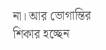না। আর ভোগান্তির শিকার হচ্ছেন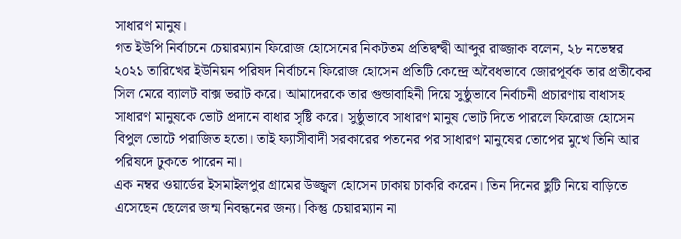সাধারণ মানুষ।
গত ইউপি নির্বাচনে চেয়ারম্যান ফিরোজ হোসেনের নিকটতম প্রতিদ্বন্দ্বী আব্দুর রাজ্জাক বলেন, ২৮ নভেম্বর ২০২১ তারিখের ইউনিয়ন পরিষদ নির্বাচনে ফিরোজ হোসেন প্রতিটি কেন্দ্রে অবৈধভাবে জোরপূর্বক তার প্রতীকের সিল মেরে ব্যালট বাক্স ভরাট করে। আমাদেরকে তার গুন্ডাবাহিনী দিয়ে সুষ্ঠুভাবে নির্বাচনী প্রচারণায় বাধাসহ সাধারণ মানুষকে ভোট প্রদানে বাধার সৃষ্টি করে। সুষ্ঠুভাবে সাধারণ মানুষ ভোট দিতে পারলে ফিরোজ হোসেন বিপুল ভোটে পরাজিত হতো। তাই ফ্যাসীবাদী সরকারের পতনের পর সাধারণ মানুষের তোপের মুখে তিনি আর পরিষদে ঢুকতে পারেন না।
এক নম্বর ওয়ার্ডের ইসমাইলপুর গ্রামের উজ্জ্বল হোসেন ঢাকায় চাকরি করেন। তিন দিনের ছুটি নিয়ে বাড়িতে এসেছেন ছেলের জন্ম নিবন্ধনের জন্য। কিন্তু চেয়ারম্যান না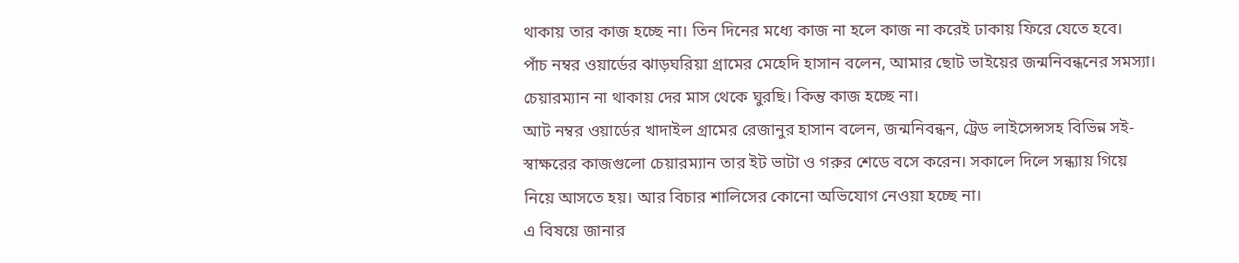থাকায় তার কাজ হচ্ছে না। তিন দিনের মধ্যে কাজ না হলে কাজ না করেই ঢাকায় ফিরে যেতে হবে।
পাঁচ নম্বর ওয়ার্ডের ঝাড়ঘরিয়া গ্রামের মেহেদি হাসান বলেন, আমার ছোট ভাইয়ের জন্মনিবন্ধনের সমস্যা। চেয়ারম্যান না থাকায় দের মাস থেকে ঘুরছি। কিন্তু কাজ হচ্ছে না।
আট নম্বর ওয়ার্ডের খাদাইল গ্রামের রেজানুর হাসান বলেন, জন্মনিবন্ধন, ট্রেড লাইসেন্সসহ বিভিন্ন সই-স্বাক্ষরের কাজগুলো চেয়ারম্যান তার ইট ভাটা ও গরুর শেডে বসে করেন। সকালে দিলে সন্ধ্যায় গিয়ে নিয়ে আসতে হয়। আর বিচার শালিসের কোনো অভিযোগ নেওয়া হচ্ছে না।
এ বিষয়ে জানার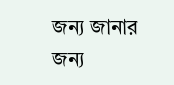জন্য জানার জন্য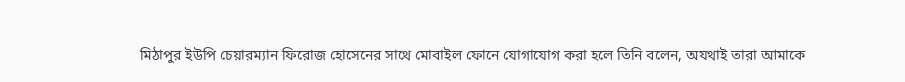মিঠাপুর ইউপি চেয়ারম্যান ফিরোজ হোসেনের সাথে মোবাইল ফোনে যোগাযোগ করা হলে তিনি বলেন, অযথাই তারা আমাকে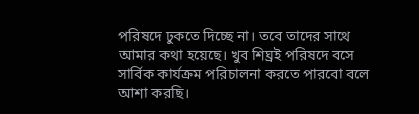পরিষদে ঢুকতে দিচ্ছে না। তবে তাদের সাথে আমার কথা হয়েছে। খুব শিঘ্রই পরিষদে বসে সার্বিক কার্যক্রম পরিচালনা করতে পারবো বলে আশা করছি।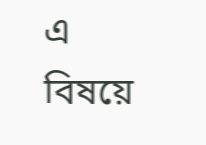এ বিষয়ে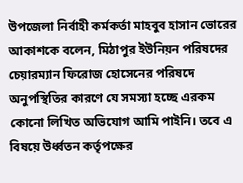উপজেলা নির্বাহী কর্মকর্তা মাহবুব হাসান ভোরের আকাশকে বলেন, মিঠাপুর ইউনিয়ন পরিষদের চেয়ারম্যান ফিরোজ হোসেনের পরিষদে অনুপস্থিতির কারণে যে সমস্যা হচ্ছে এরকম কোনো লিখিত অভিযোগ আমি পাইনি। তবে এ বিষয়ে উর্ধ্বতন কর্তৃপক্ষের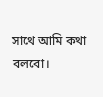সাথে আমি কথা বলবো।